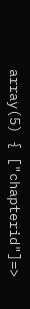array(5) { ["chapterid"]=>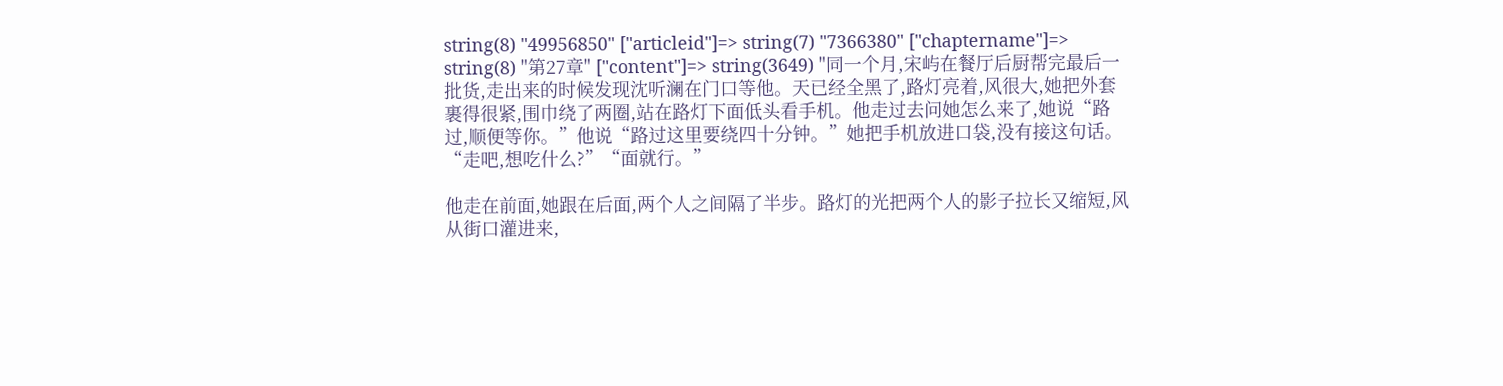string(8) "49956850" ["articleid"]=> string(7) "7366380" ["chaptername"]=> string(8) "第27章" ["content"]=> string(3649) "同一个月,宋屿在餐厅后厨帮完最后一批货,走出来的时候发现沈听澜在门口等他。天已经全黑了,路灯亮着,风很大,她把外套裹得很紧,围巾绕了两圈,站在路灯下面低头看手机。他走过去问她怎么来了,她说“路过,顺便等你。”他说“路过这里要绕四十分钟。”她把手机放进口袋,没有接这句话。“走吧,想吃什么?”“面就行。”

他走在前面,她跟在后面,两个人之间隔了半步。路灯的光把两个人的影子拉长又缩短,风从街口灌进来,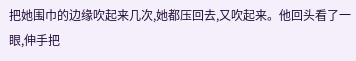把她围巾的边缘吹起来几次,她都压回去,又吹起来。他回头看了一眼,伸手把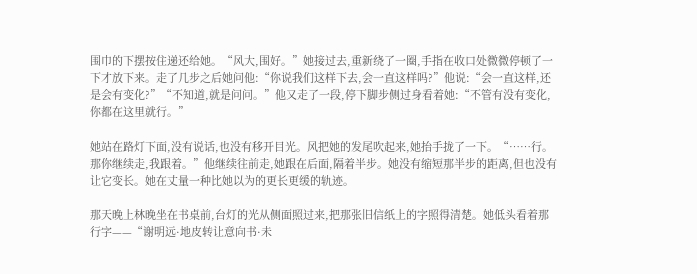围巾的下摆按住递还给她。“风大,围好。”她接过去,重新绕了一圈,手指在收口处微微停顿了一下才放下来。走了几步之后她问他:“你说我们这样下去,会一直这样吗?”他说:“会一直这样,还是会有变化?”“不知道,就是问问。”他又走了一段,停下脚步侧过身看着她:“不管有没有变化,你都在这里就行。”

她站在路灯下面,没有说话,也没有移开目光。风把她的发尾吹起来,她抬手拢了一下。“……行。那你继续走,我跟着。”他继续往前走,她跟在后面,隔着半步。她没有缩短那半步的距离,但也没有让它变长。她在丈量一种比她以为的更长更缓的轨迹。

那天晚上林晚坐在书桌前,台灯的光从侧面照过来,把那张旧信纸上的字照得清楚。她低头看着那行字——“谢明远·地皮转让意向书·未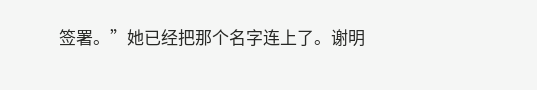签署。”她已经把那个名字连上了。谢明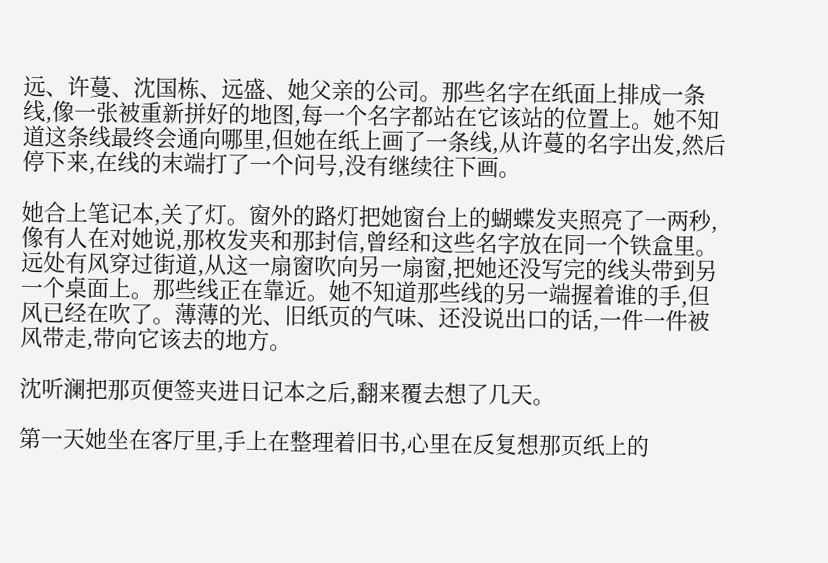远、许蔓、沈国栋、远盛、她父亲的公司。那些名字在纸面上排成一条线,像一张被重新拼好的地图,每一个名字都站在它该站的位置上。她不知道这条线最终会通向哪里,但她在纸上画了一条线,从许蔓的名字出发,然后停下来,在线的末端打了一个问号,没有继续往下画。

她合上笔记本,关了灯。窗外的路灯把她窗台上的蝴蝶发夹照亮了一两秒,像有人在对她说,那枚发夹和那封信,曾经和这些名字放在同一个铁盒里。远处有风穿过街道,从这一扇窗吹向另一扇窗,把她还没写完的线头带到另一个桌面上。那些线正在靠近。她不知道那些线的另一端握着谁的手,但风已经在吹了。薄薄的光、旧纸页的气味、还没说出口的话,一件一件被风带走,带向它该去的地方。

沈听澜把那页便签夹进日记本之后,翻来覆去想了几天。

第一天她坐在客厅里,手上在整理着旧书,心里在反复想那页纸上的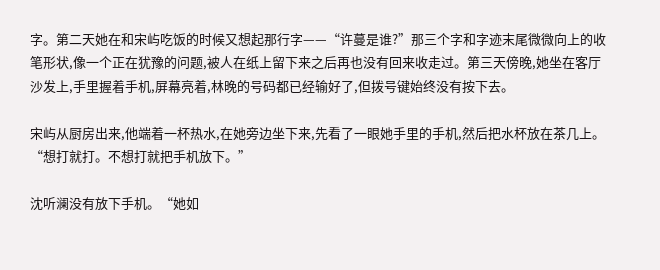字。第二天她在和宋屿吃饭的时候又想起那行字——“许蔓是谁?”那三个字和字迹末尾微微向上的收笔形状,像一个正在犹豫的问题,被人在纸上留下来之后再也没有回来收走过。第三天傍晚,她坐在客厅沙发上,手里握着手机,屏幕亮着,林晚的号码都已经输好了,但拨号键始终没有按下去。

宋屿从厨房出来,他端着一杯热水,在她旁边坐下来,先看了一眼她手里的手机,然后把水杯放在茶几上。“想打就打。不想打就把手机放下。”

沈听澜没有放下手机。“她如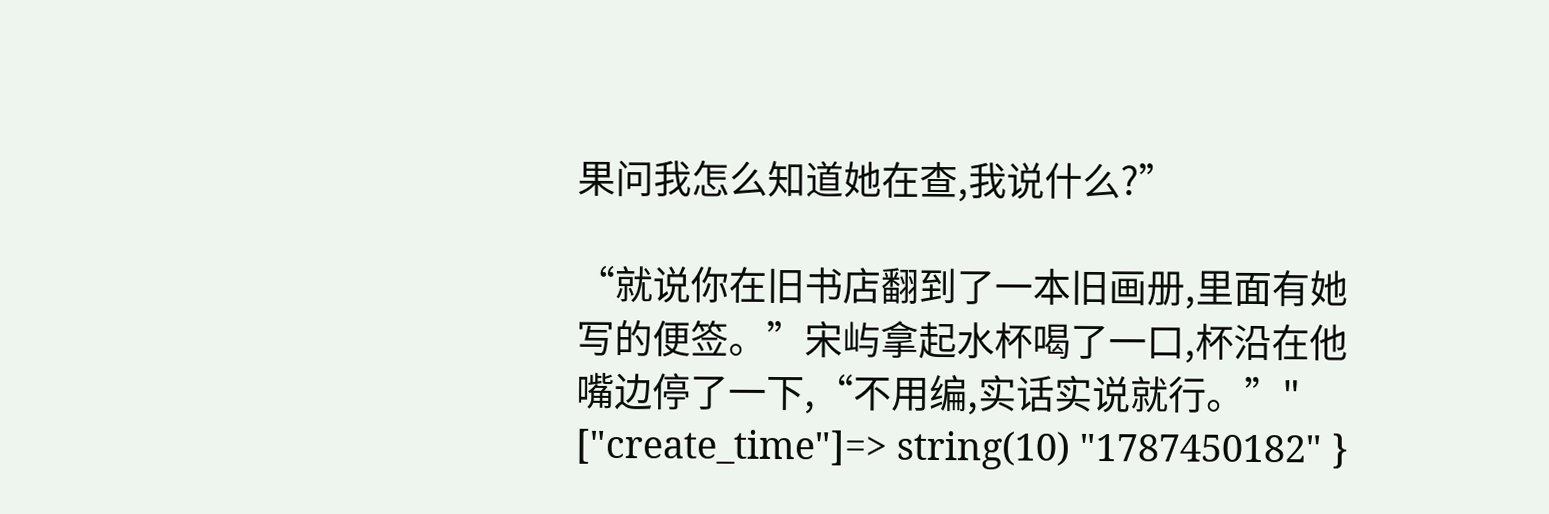果问我怎么知道她在查,我说什么?”

“就说你在旧书店翻到了一本旧画册,里面有她写的便签。”宋屿拿起水杯喝了一口,杯沿在他嘴边停了一下,“不用编,实话实说就行。”" ["create_time"]=> string(10) "1787450182" }